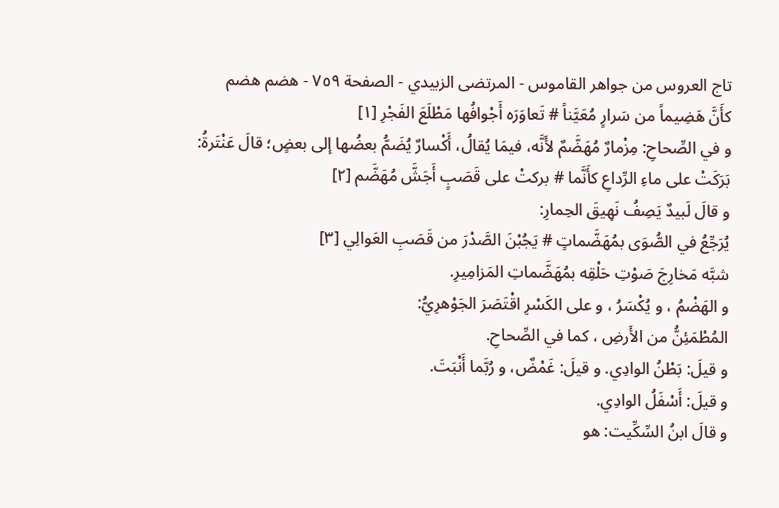تاج العروس من جواهر القاموس - المرتضى الزبيدي - الصفحة ٧٥٩ - هضم هضم
كأَنَّ هَضِيماً من سَرارٍ مُعَيَّناً # تَعاوَرَه أَجْوافُها مَطْلَعَ الفَجْرِ [١]
و في الصِّحاحِ: مِزْمارٌ مُهَضَّمٌ لأَنَّه، فيمَا يُقالُ، أَكْسارٌ يُضَمُّ بعضُها إلى بعضٍ؛ قالَ عَنْتَرةُ:
بَرَكَتْ على ماءِ الرِّداعِ كأَنَّما # بركتْ على قَصَبٍ أَجَشَّ مُهَضَّم [٢]
و قالَ لَبيدٌ يَصِفُ نَهِيقَ الحِمارِ:
يُرَجِّعُ في الصُّوَى بمُهَضَّماتٍ # يَجُبْنَ الصَّدْرَ من قَصَبِ العَوالِي [٣]
شبَّه مَخارِجَ صَوْتِ حَلْقِه بمُهَضَّماتِ المَزامِيرِ.
و الهَضْمُ ، و يُكْسَرُ ، و على الكَسْرِ اقْتَصَرَ الجَوْهرِيُّ:
المُطْمَئِنُّ من الأَرضِ ، كما في الصِّحاحِ.
و قيلَ: بَطْنُ الوادِي. و قيلَ: غَمْضٌ، و رُبَّما أَنْبَتَ.
و قيلَ: أَسْفَلُ الوادِي.
و قالَ ابنُ السِّكِّيت: هو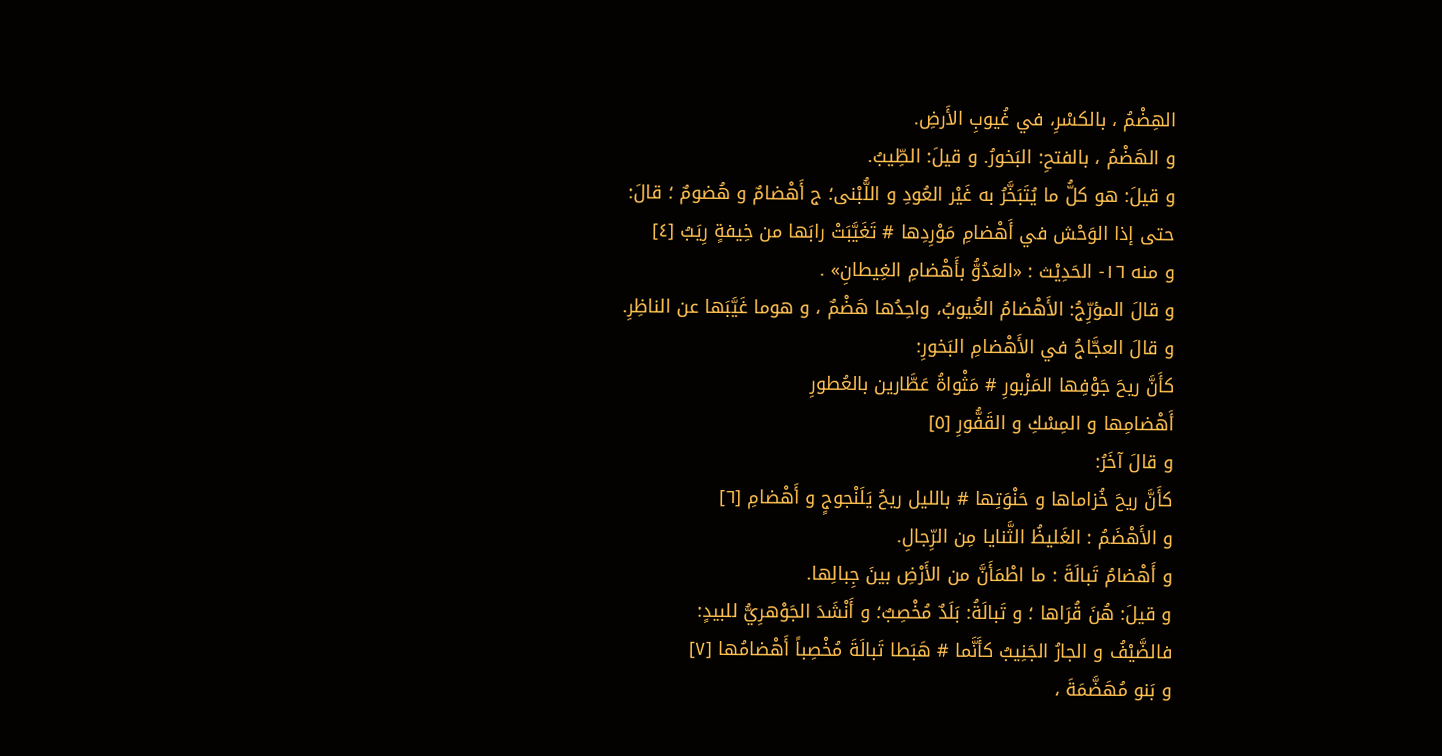الهِضْمُ ، بالكسْرِ، في غُيوبِ الأَرضِ.
و الهَضْمُ ، بالفتحِ: البَخورُ. و قيلَ: الطِّيبُ.
و قيلَ: هو كلُّ ما يُتَبَخَّرُ به غَيْر العُودِ و اللُّبْنى؛ ج أَهْضامٌ و هُضومٌ ؛ قالَ:
حتى إذا الوَحْش في أَهْضامِ مَوْرِدِها # تَغَيَّبَتْ رابَها من خِيفةٍ رِيَبُ [٤]
و منه ١٦- الحَدِيْث : «العَدُوُّ بأَهْضامِ الغِيطانِ» .
و قالَ المؤرِّجُ: الأَهْضامُ الغُيوبُ، واحِدُها هَضْمٌ ، و هوما غَيَّبَها عن الناظِرِ.
و قالَ العجَّاجُ في الأَهْضامِ البَخورِ:
كأَنَّ ريحَ جَوْفِها المَزْبورِ # مَثْواةُ عَطَّارين بالعُطورِ
أَهْضامِها و المِسْكِ و القَفُّورِ [٥]
و قالَ آخَرُ:
كأَنَّ ريحَ خُزاماها و حَنْوَتِها # بالليل ريحُ يَلَنْجوجٍ و أَهْضامِ [٦]
و الأَهْضَمُ : الغَليظُ الثَّنايا مِن الرِّجالِ.
و أَهْضامُ تَبالَةَ : ما اطْمَأَنَّ من الأَرْضِ بينَ جِبالِها.
و قيلَ: هُنَ قُرَاها ؛ و تَبالَةُ: بَلَدٌ مُخْصِبٌ؛ و أَنْشَدَ الجَوْهرِيُّ للبيدٍ:
فالضَّيْفُ و الجارُ الجَنِيبُ كأَنَّما # هَبَطا تَبالَةَ مُخْصِباً أَهْضامُها [٧]
و بَنو مُهَضَّمَةَ ،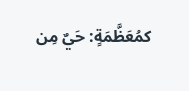كمُعَظَّمَةٍ: حَيٌ مِن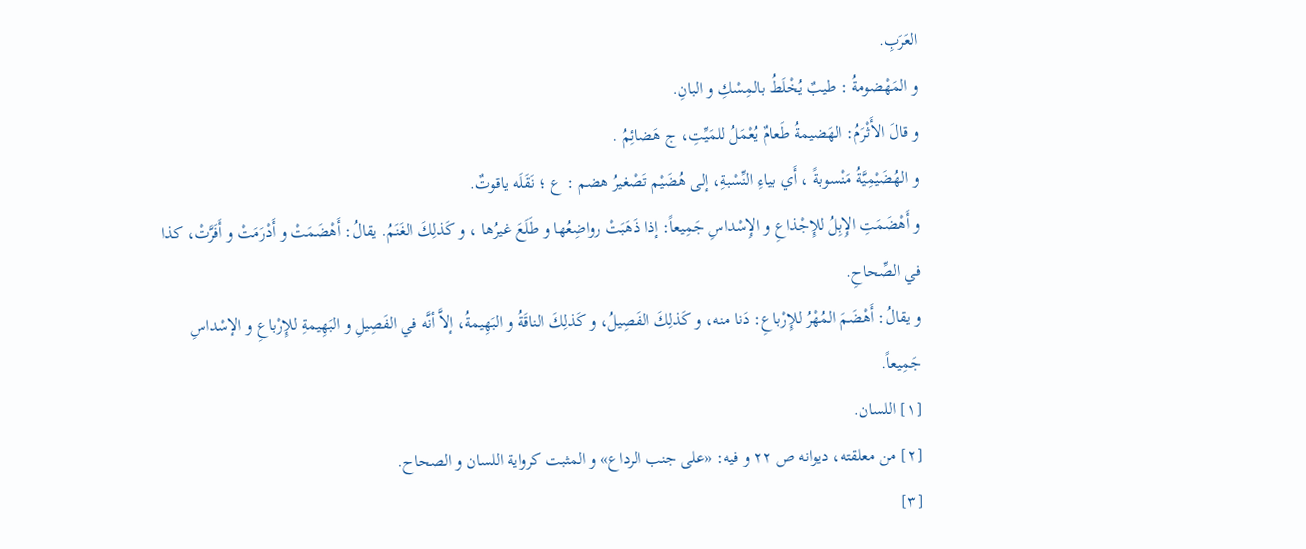العَرَبِ.
و المَهْضومةُ : طيبٌ يُخْلَطُ بالمِسْكِ و البانِ.
و قالَ الأَثْرَمُ: الهَضيمةُ طَعامٌ يُعْمَلُ للمَيِّتِ، ج هَضائِمُ .
و الهُضَيْمِيَّةُ مَنْسوبةً ، أَي بياءِ النِّسْبةِ، إلى هُضَيْم تَصْغيرُ هضم : ع ؛ نَقَلَه ياقوتٌ.
و أَهْضَمَتِ الإِبِلُ للإِجْذاعِ و الإِسْداسِ جَمِيعاً: إذا ذَهَبَتْ رواضِعُها و طَلَعَ غيرُها ، و كَذلِكَ الغَنَمُ. يقالُ: أَهْضَمَتْ و أَدْرَمَتْ و أَفَرَّتْ، كذا في الصِّحاحِ.
و يقالُ: أَهْضَمَ المُهْرُ للإِرْباعِ: دَنا منه، و كَذلِكَ الفَصِيلُ، و كَذلِكَ الناقَةُ و البَهِيمةُ، إلاَّ أنَّه في الفَصِيلِ و البَهِيمةِ للإِرْباعِ و الإسْداسِ جَمِيعاً.
[١] اللسان.
[٢] من معلقته، ديوانه ص ٢٢ و فيه: «على جنب الرداع» و المثبت كرواية اللسان و الصحاح.
[٣]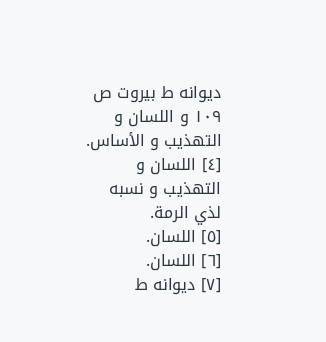ديوانه ط بيروت ص ١٠٩ و اللسان و التهذيب و الأساس.
[٤] اللسان و التهذيب و نسبه لذي الرمة.
[٥] اللسان.
[٦] اللسان.
[٧] ديوانه ط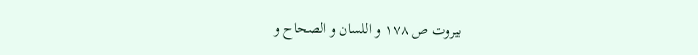بيروت ص ١٧٨ و اللسان و الصحاح و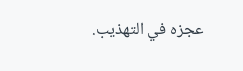عجزه في التهذيب.